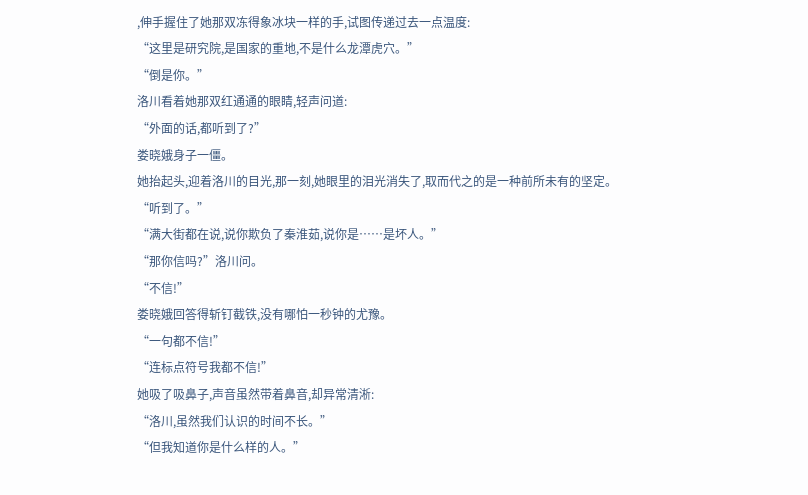,伸手握住了她那双冻得象冰块一样的手,试图传递过去一点温度:
“这里是研究院,是国家的重地,不是什么龙潭虎穴。”
“倒是你。”
洛川看着她那双红通通的眼睛,轻声问道:
“外面的话,都听到了?”
娄晓娥身子一僵。
她抬起头,迎着洛川的目光,那一刻,她眼里的泪光消失了,取而代之的是一种前所未有的坚定。
“听到了。”
“满大街都在说,说你欺负了秦淮茹,说你是……是坏人。”
“那你信吗?”洛川问。
“不信!”
娄晓娥回答得斩钉截铁,没有哪怕一秒钟的尤豫。
“一句都不信!”
“连标点符号我都不信!”
她吸了吸鼻子,声音虽然带着鼻音,却异常清淅:
“洛川,虽然我们认识的时间不长。”
“但我知道你是什么样的人。”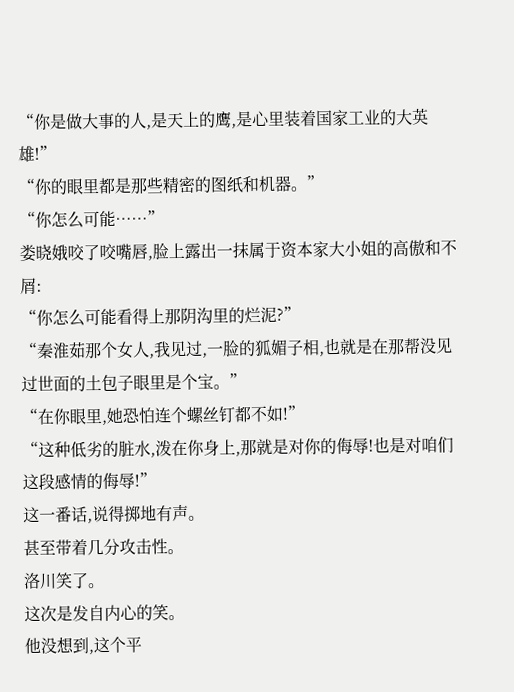“你是做大事的人,是天上的鹰,是心里装着国家工业的大英雄!”
“你的眼里都是那些精密的图纸和机器。”
“你怎么可能……”
娄晓娥咬了咬嘴唇,脸上露出一抹属于资本家大小姐的高傲和不屑:
“你怎么可能看得上那阴沟里的烂泥?”
“秦淮茹那个女人,我见过,一脸的狐媚子相,也就是在那帮没见过世面的土包子眼里是个宝。”
“在你眼里,她恐怕连个螺丝钉都不如!”
“这种低劣的脏水,泼在你身上,那就是对你的侮辱!也是对咱们这段感情的侮辱!”
这一番话,说得掷地有声。
甚至带着几分攻击性。
洛川笑了。
这次是发自内心的笑。
他没想到,这个平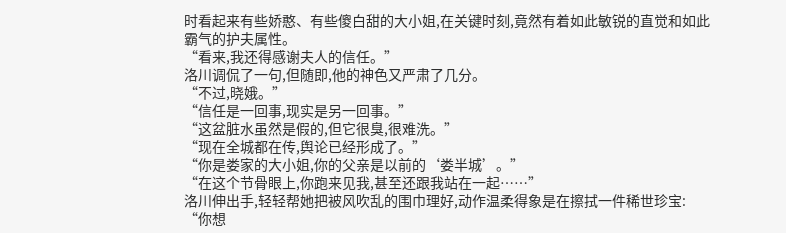时看起来有些娇憨、有些傻白甜的大小姐,在关键时刻,竟然有着如此敏锐的直觉和如此霸气的护夫属性。
“看来,我还得感谢夫人的信任。”
洛川调侃了一句,但随即,他的神色又严肃了几分。
“不过,晓娥。”
“信任是一回事,现实是另一回事。”
“这盆脏水虽然是假的,但它很臭,很难洗。”
“现在全城都在传,舆论已经形成了。”
“你是娄家的大小姐,你的父亲是以前的‘娄半城’。”
“在这个节骨眼上,你跑来见我,甚至还跟我站在一起……”
洛川伸出手,轻轻帮她把被风吹乱的围巾理好,动作温柔得象是在擦拭一件稀世珍宝:
“你想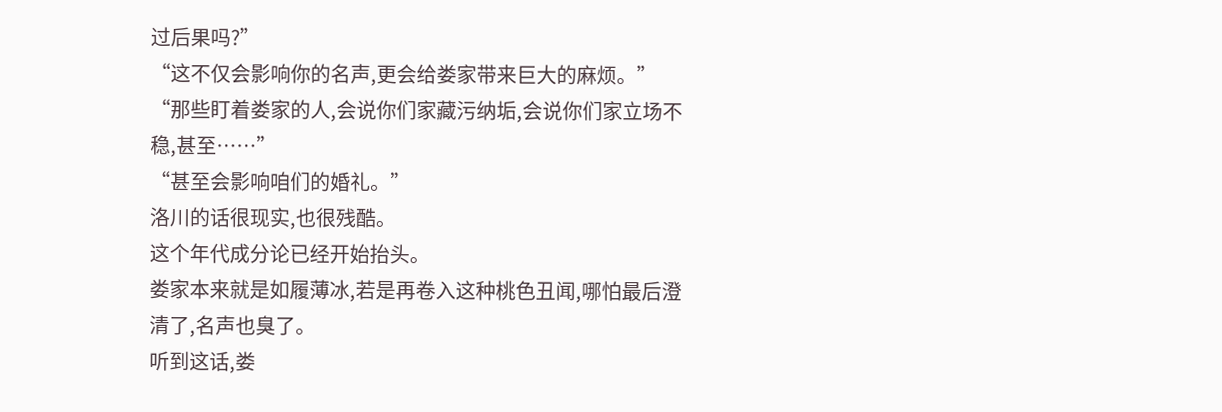过后果吗?”
“这不仅会影响你的名声,更会给娄家带来巨大的麻烦。”
“那些盯着娄家的人,会说你们家藏污纳垢,会说你们家立场不稳,甚至……”
“甚至会影响咱们的婚礼。”
洛川的话很现实,也很残酷。
这个年代成分论已经开始抬头。
娄家本来就是如履薄冰,若是再卷入这种桃色丑闻,哪怕最后澄清了,名声也臭了。
听到这话,娄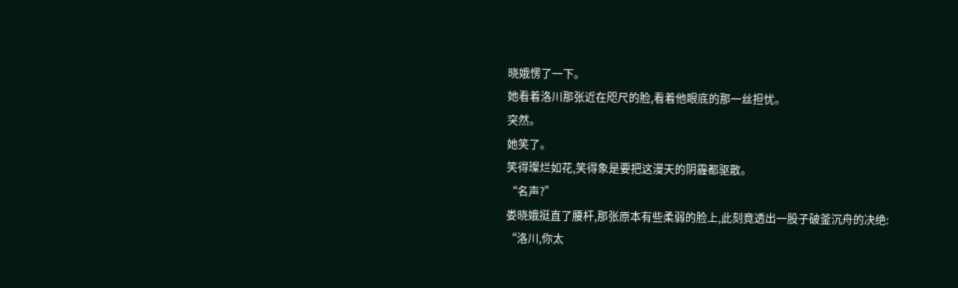晓娥愣了一下。
她看着洛川那张近在咫尺的脸,看着他眼底的那一丝担忧。
突然。
她笑了。
笑得璨烂如花,笑得象是要把这漫天的阴霾都驱散。
“名声?”
娄晓娥挺直了腰杆,那张原本有些柔弱的脸上,此刻竟透出一股子破釜沉舟的决绝:
“洛川,你太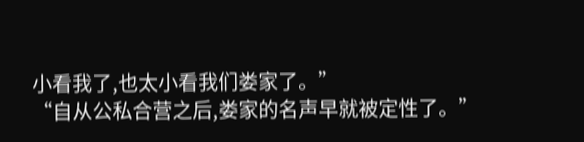小看我了,也太小看我们娄家了。”
“自从公私合营之后,娄家的名声早就被定性了。”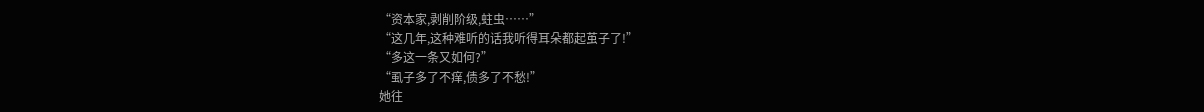“资本家,剥削阶级,蛀虫……”
“这几年,这种难听的话我听得耳朵都起茧子了!”
“多这一条又如何?”
“虱子多了不痒,债多了不愁!”
她往